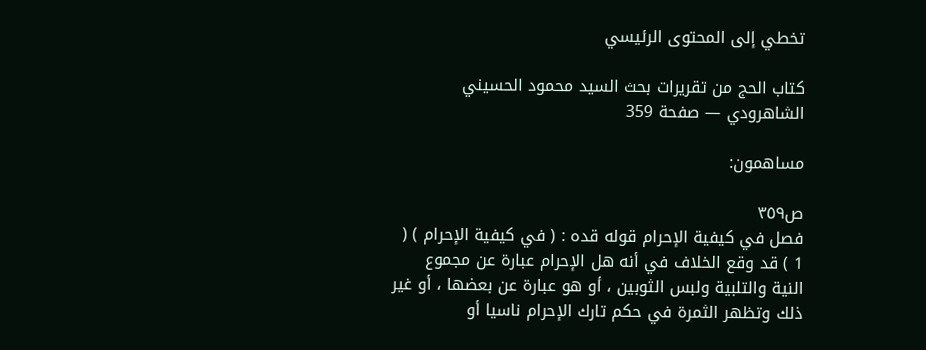تخطي إلى المحتوى الرئيسي

كتاب الحج من تقريرات بحث السيد محمود الحسيني الشاهرودي — صفحة 359

مساهمون:

ص٣٥٩
فصل في كيفية الإحرام قوله قده : ( في كيفية الإحرام ) ( 1 ) قد وقع الخلاف في أنه هل الإحرام عبارة عن مجموع النية والتلبية ولبس الثوبين ، أو هو عبارة عن بعضها ، أو غير ذلك وتظهر الثمرة في حكم تارك الإحرام ناسيا أو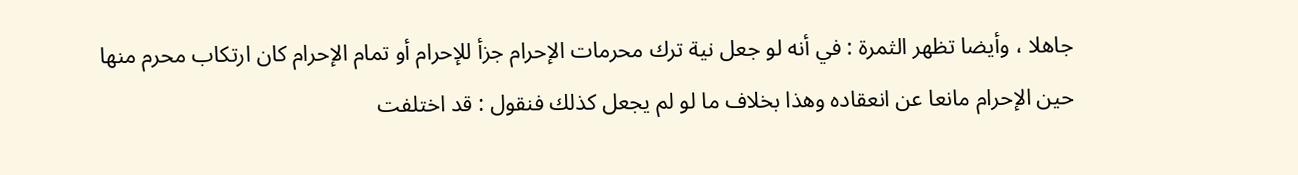جاهلا ، وأيضا تظهر الثمرة : في أنه لو جعل نية ترك محرمات الإحرام جزأ للإحرام أو تمام الإحرام كان ارتكاب محرم منها حين الإحرام مانعا عن انعقاده وهذا بخلاف ما لو لم يجعل كذلك فنقول : قد اختلفت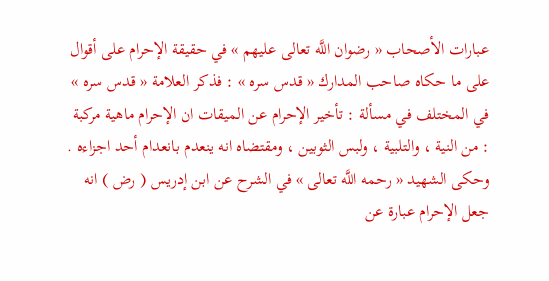عبارات الأصحاب « رضوان اللَّه تعالى عليهم » في حقيقة الإحرام على أقوال على ما حكاه صاحب المدارك « قدس سره » : فذكر العلامة « قدس سره » في المختلف في مسألة : تأخير الإحرام عن الميقات ان الإحرام ماهية مركبة : من النية ، والتلبية ، ولبس الثوبين ، ومقتضاه انه ينعدم بانعدام أحد اجزاءه . وحكى الشهيد « رحمه اللَّه تعالى » في الشرح عن ابن إدريس ( رض ) انه جعل الإحرام عبارة عن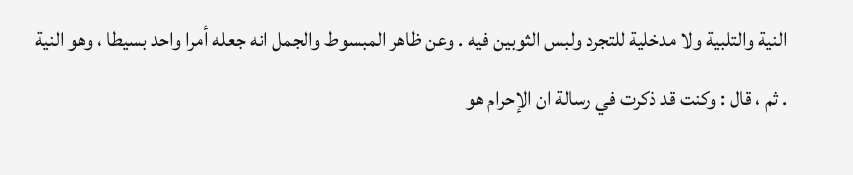النية والتلبية ولا مدخلية للتجرد ولبس الثوبين فيه . وعن ظاهر المبسوط والجمل انه جعله أمرا واحد بسيطا ، وهو النية . ثم ، قال : وكنت قد ذكرت في رسالة ان الإحرام هو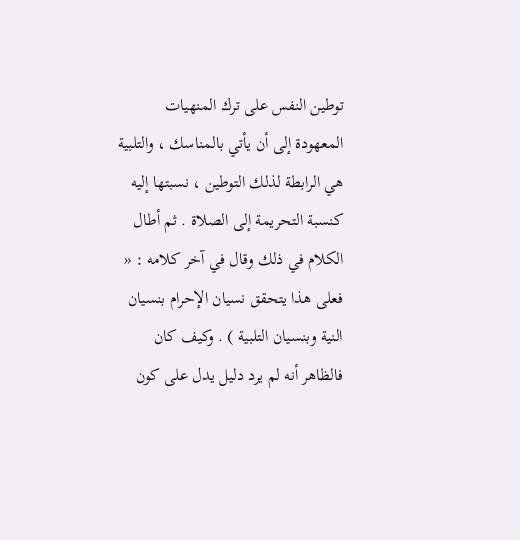توطين النفس على ترك المنهيات المعهودة إلى أن يأتي بالمناسك ، والتلبية هي الرابطة لذلك التوطين ، نسبتها إليه كنسبة التحريمة إلى الصلاة . ثم أطال الكلام في ذلك وقال في آخر كلامه : « فعلى هذا يتحقق نسيان الإحرام بنسيان النية وبنسيان التلبية ) . وكيف كان فالظاهر أنه لم يرد دليل يدل على كون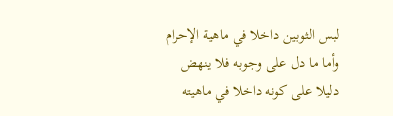لبس الثوبين داخلا في ماهية الإحرام وأما ما دل على وجوبه فلا ينهض دليلا على كونه داخلا في ماهيته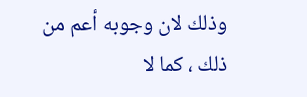وذلك لان وجوبه أعم من ذلك ، كما لا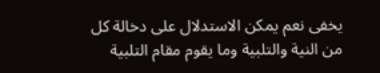يخفى نعم يمكن الاستدلال على دخالة كل من النية والتلبية وما يقوم مقام التلبية